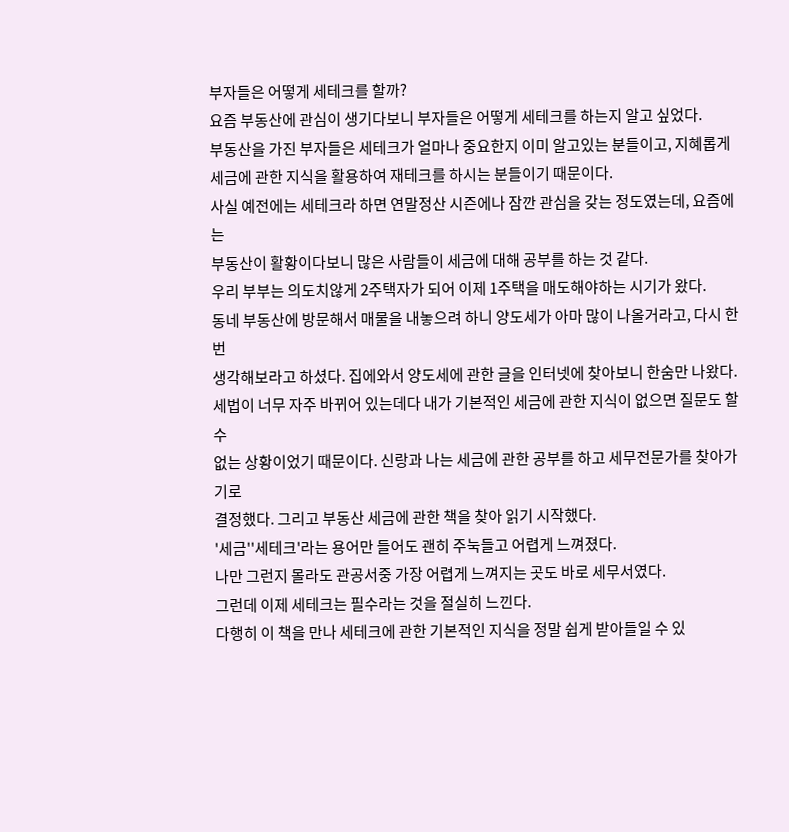부자들은 어떻게 세테크를 할까?
요즘 부동산에 관심이 생기다보니 부자들은 어떻게 세테크를 하는지 알고 싶었다.
부동산을 가진 부자들은 세테크가 얼마나 중요한지 이미 알고있는 분들이고, 지혜롭게
세금에 관한 지식을 활용하여 재테크를 하시는 분들이기 때문이다.
사실 예전에는 세테크라 하면 연말정산 시즌에나 잠깐 관심을 갖는 정도였는데, 요즘에는
부동산이 활황이다보니 많은 사람들이 세금에 대해 공부를 하는 것 같다.
우리 부부는 의도치않게 2주택자가 되어 이제 1주택을 매도해야하는 시기가 왔다.
동네 부동산에 방문해서 매물을 내놓으려 하니 양도세가 아마 많이 나올거라고, 다시 한번
생각해보라고 하셨다. 집에와서 양도세에 관한 글을 인터넷에 찾아보니 한숨만 나왔다.
세법이 너무 자주 바뀌어 있는데다 내가 기본적인 세금에 관한 지식이 없으면 질문도 할 수
없는 상황이었기 때문이다. 신랑과 나는 세금에 관한 공부를 하고 세무전문가를 찾아가기로
결정했다. 그리고 부동산 세금에 관한 책을 찾아 읽기 시작했다.
'세금''세테크'라는 용어만 들어도 괜히 주눅들고 어렵게 느껴졌다.
나만 그런지 몰라도 관공서중 가장 어렵게 느껴지는 곳도 바로 세무서였다.
그런데 이제 세테크는 필수라는 것을 절실히 느낀다.
다행히 이 책을 만나 세테크에 관한 기본적인 지식을 정말 쉽게 받아들일 수 있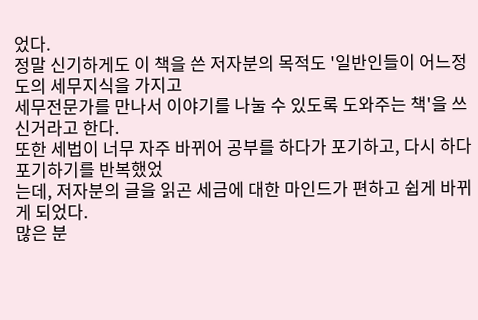었다.
정말 신기하게도 이 책을 쓴 저자분의 목적도 '일반인들이 어느정도의 세무지식을 가지고
세무전문가를 만나서 이야기를 나눌 수 있도록 도와주는 책'을 쓰신거라고 한다.
또한 세법이 너무 자주 바뀌어 공부를 하다가 포기하고, 다시 하다 포기하기를 반복했었
는데, 저자분의 글을 읽곤 세금에 대한 마인드가 편하고 쉽게 바뀌게 되었다.
많은 분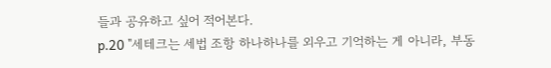들과 공유하고 싶어 적어본다.
p.20 "세테크는 세법 조항 하나하나를 외우고 기억하는 게 아니라, 부동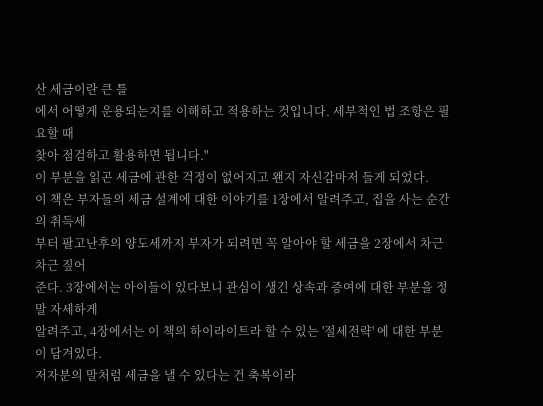산 세금이란 큰 틀
에서 어떻게 운용되는지를 이해하고 적용하는 것입니다. 세부적인 법 조항은 필요할 때
찾아 점검하고 활용하면 됩니다."
이 부분을 읽곤 세금에 관한 걱정이 없어지고 왠지 자신감마저 들게 되었다.
이 책은 부자들의 세금 설계에 대한 이야기를 1장에서 알려주고, 집을 사는 순간의 취득세
부터 팔고난후의 양도세까지 부자가 되려면 꼭 알아야 할 세금을 2장에서 차근차근 짚어
준다. 3장에서는 아이들이 있다보니 관심이 생긴 상속과 증여에 대한 부분을 정말 자세하게
알려주고, 4장에서는 이 책의 하이라이트라 할 수 있는 '절세전략' 에 대한 부분이 담겨있다.
저자분의 말처럼 세금을 낼 수 있다는 건 축복이라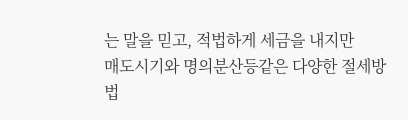는 말을 믿고, 적법하게 세금을 내지만
매도시기와 명의분산등같은 다양한 절세방법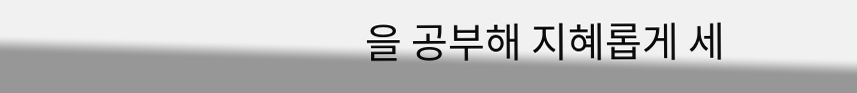을 공부해 지혜롭게 세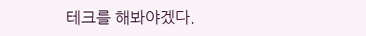테크를 해봐야겠다.